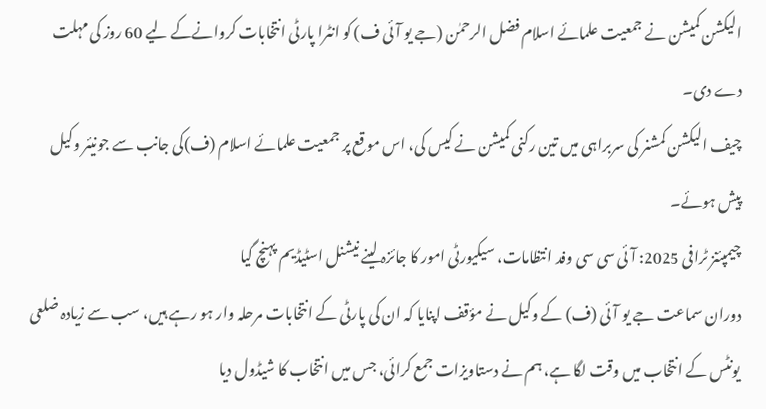الیکشن کمیشن نے جمعیت علمائے اسلام فضل الرحمٰن (جے یو آئی ف) کو انٹرا پارٹی انتخابات کروانےکے لیے 60 روز کی مہلت دے دی۔
چیف الیکشن کمشنر کی سربراہی میں تین رکنی کمیشن نے کیس کی، اس موقع پر جمعیت علمائے اسلام (ف)کی جانب سے جونیئر وکیل پیش ہوئے۔
چیمپئنز ٹرافی 2025: آئی سی سی وفد انتظامات، سیکیورٹی امور کا جائزہ لینے نیشنل اسٹیڈیم پہنچ گیا
دوران سماعت جے یو آئی (ف) کے وکیل نے مؤقف اپنایا کہ ان کی پارٹی کے انتخابات مرحلہ وار ہو رہے ہیں، سب سے زیادہ ضلعی یونٹس کے انتخاب میں وقت لگا ہے، ہم نے دستاویزات جمع کرائی، جس میں انتخاب کا شیڈول دیا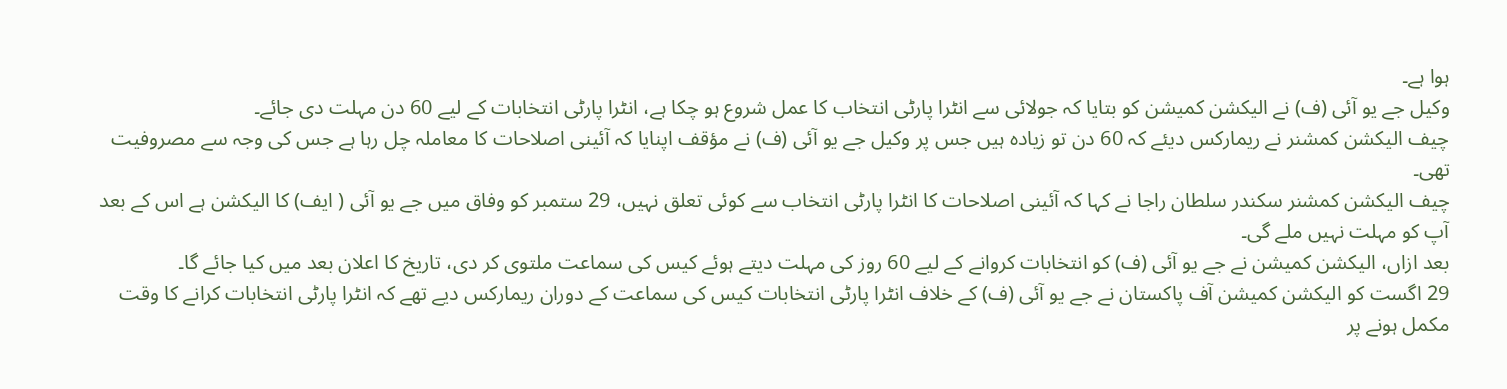ہوا ہے۔
وکیل جے یو آئی (ف) نے الیکشن کمیشن کو بتایا کہ جولائی سے انٹرا پارٹی انتخاب کا عمل شروع ہو چکا ہے، انٹرا پارٹی انتخابات کے لیے 60 دن مہلت دی جائے۔
چیف الیکشن کمشنر نے ریمارکس دیئے کہ 60 دن تو زیادہ ہیں جس پر وکیل جے یو آئی (ف) نے مؤقف اپنایا کہ آئینی اصلاحات کا معاملہ چل رہا ہے جس کی وجہ سے مصروفیت تھی۔
چیف الیکشن کمشنر سکندر سلطان راجا نے کہا کہ آئینی اصلاحات کا انٹرا پارٹی انتخاب سے کوئی تعلق نہیں، 29 ستمبر کو وفاق میں جے یو آئی ( ایف) کا الیکشن ہے اس کے بعد آپ کو مہلت نہیں ملے گی۔
بعد ازاں، الیکشن کمیشن نے جے یو آئی (ف) کو انتخابات کروانے کے لیے 60 روز کی مہلت دیتے ہوئے کیس کی سماعت ملتوی کر دی، تاریخ کا اعلان بعد میں کیا جائے گا۔
29 اگست کو الیکشن کمیشن آف پاکستان نے جے یو آئی (ف) کے خلاف انٹرا پارٹی انتخابات کیس کی سماعت کے دوران ریمارکس دیے تھے کہ انٹرا پارٹی انتخابات کرانے کا وقت مکمل ہونے پر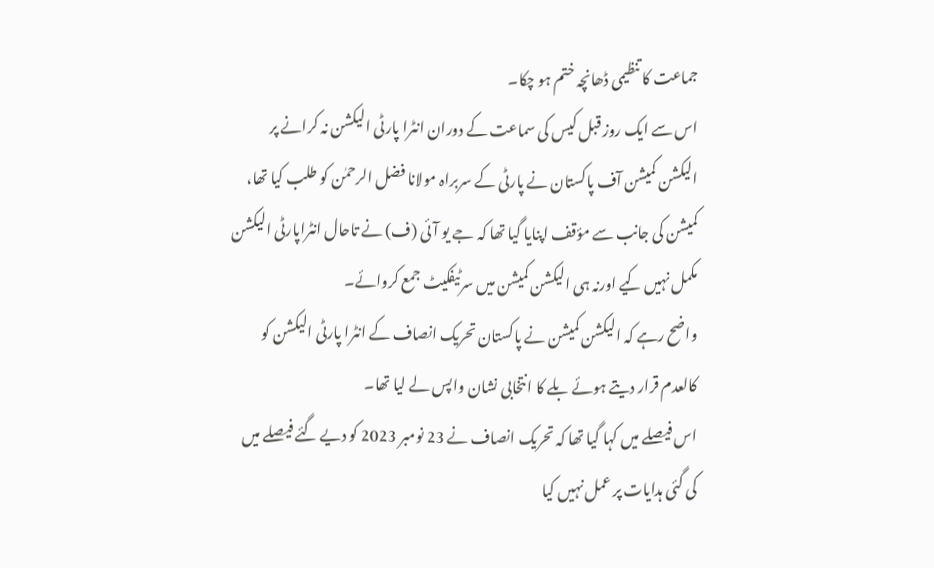جماعت کا تنظیمی ڈھانچہ ختم ہو چکا۔
اس سے ایک روز قبل کیس کی سماعت کے دوران انٹرا پارٹی الیکشن نہ کرانے پر الیکشن کمیشن آف پاکستان نے پارٹی کے سربراہ مولانا فضل الرحمٰن کو طلب کیا تھا، کمیشن کی جانب سے مؤقف اپنایا گیا تھا کہ جے یو آئی (ف) نے تاحال انٹراپارٹی الیکشن مکمل نہیں کیے اورنہ ہی الیکشن کمیشن میں سرٹیفکیٹ جمع کروائے۔
واضح رہے کہ الیکشن کمیشن نے پاکستان تحریک انصاف کے انٹرا پارٹی الیکشن کو کالعدم قرار دیتے ہوئے بلے کا انتخابی نشان واپس لے لیا تھا۔
اس فیصلے میں کہا گیا تھا کہ تحریک انصاف نے 23 نومبر 2023 کو دیے گئے فیصلے میں کی گئی ہدایات پر عمل نہیں کیا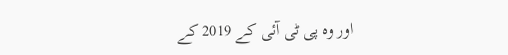اور وہ پی ٹی آئی کے 2019 کے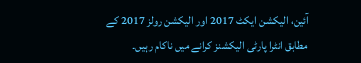آئین، الیکشن ایکٹ 2017 اور الیکشن رولز 2017 کے مطابق انٹرا پارٹی الیکشنز کرانے میں ناکام رہیں۔